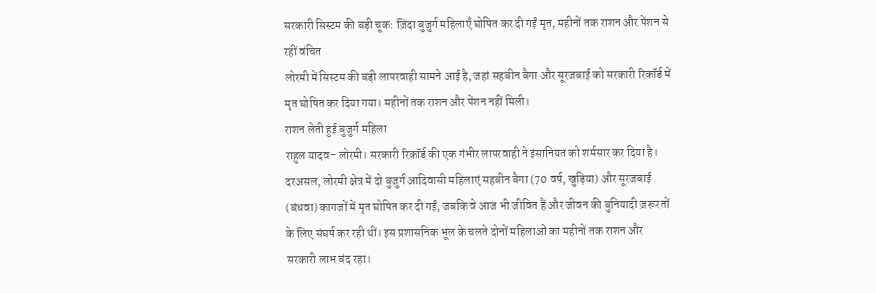सरकारी सिस्टम की बड़ी चूक: ज़िंदा बुजुर्ग महिलाएँ घोषित कर दी गईं मृत, महीनों तक राशन और पेंशन से रहीं वंचित
लोरमी में सिस्टम की बड़ी लापरवाही सामने आई है, जहां सहबीन बैगा और सूरजबाई को सरकारी रिकॉर्ड में मृत घोषित कर दिया गया। महीनों तक राशन और पेंशन नहीं मिली।
राशन लेती हुई बुजुर्ग महिला
राहुल यादव- लोरमी। सरकारी रिकॉर्ड की एक गंभीर लापरवाही ने इंसानियत को शर्मसार कर दिया है। दरअसल, लोरमी क्षेत्र में दो बुजुर्ग आदिवासी महिलाएं सहबीन बैगा (70 वर्ष, खुड़िया) और सूरजबाई (बंधवा) कागजों में मृत घोषित कर दी गईं, जबकि वे आज भी जीवित हैं और जीवन की बुनियादी ज़रूरतों के लिए संघर्ष कर रही थीं। इस प्रशासनिक भूल के चलते दोनों महिलाओं का महीनों तक राशन और सरकारी लाभ बंद रहा।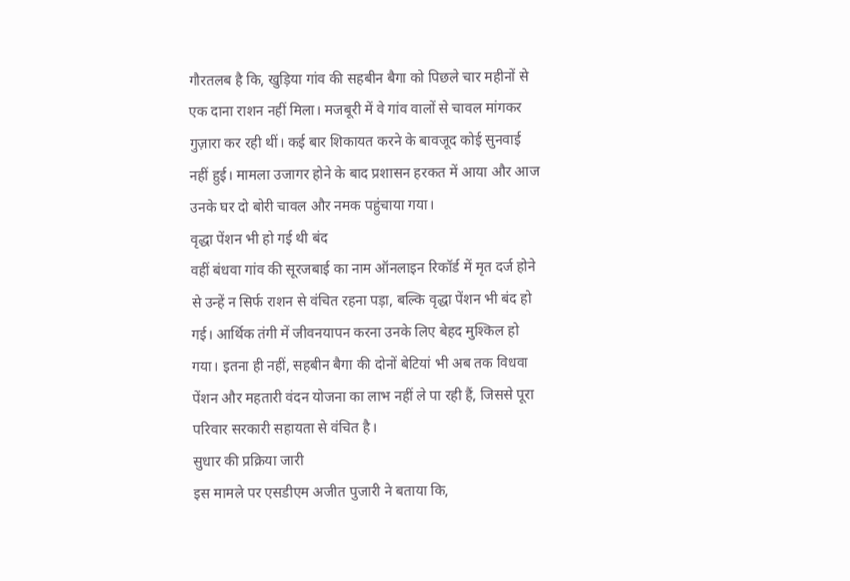गौरतलब है कि, खुड़िया गांव की सहबीन बैगा को पिछले चार महीनों से एक दाना राशन नहीं मिला। मजबूरी में वे गांव वालों से चावल मांगकर गुज़ारा कर रही थीं। कई बार शिकायत करने के बावजूद कोई सुनवाई नहीं हुई। मामला उजागर होने के बाद प्रशासन हरकत में आया और आज उनके घर दो बोरी चावल और नमक पहुंचाया गया।
वृद्धा पेंशन भी हो गई थी बंद
वहीं बंधवा गांव की सूरजबाई का नाम ऑनलाइन रिकॉर्ड में मृत दर्ज होने से उन्हें न सिर्फ राशन से वंचित रहना पड़ा, बल्कि वृद्धा पेंशन भी बंद हो गई। आर्थिक तंगी में जीवनयापन करना उनके लिए बेहद मुश्किल हो गया। इतना ही नहीं, सहबीन बैगा की दोनों बेटियां भी अब तक विधवा पेंशन और महतारी वंदन योजना का लाभ नहीं ले पा रही हैं, जिससे पूरा परिवार सरकारी सहायता से वंचित है।
सुधार की प्रक्रिया जारी
इस मामले पर एसडीएम अजीत पुजारी ने बताया कि,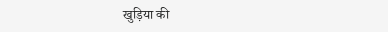खुड़िया की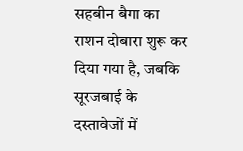सहबीन बैगा का राशन दोबारा शुरू कर दिया गया है, जबकि सूरजबाई के दस्तावेजों में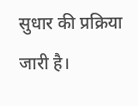सुधार की प्रक्रिया जारी है।